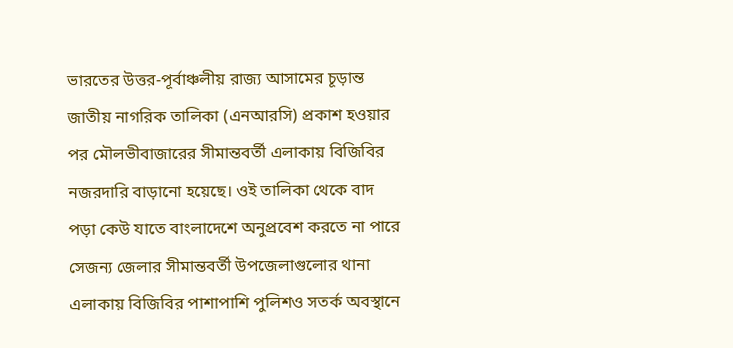ভারতের উত্তর-পূর্বাঞ্চলীয় রাজ্য আসামের চূড়ান্ত জাতীয় নাগরিক তালিকা (এনআরসি) প্রকাশ হওয়ার পর মৌলভীবাজারের সীমান্তবর্তী এলাকায় বিজিবির নজরদারি বাড়ানো হয়েছে। ওই তালিকা থেকে বাদ পড়া কেউ যাতে বাংলাদেশে অনুপ্রবেশ করতে না পারে সেজন্য জেলার সীমান্তবর্তী উপজেলাগুলোর থানা এলাকায় বিজিবির পাশাপাশি পুলিশও সতর্ক অবস্থানে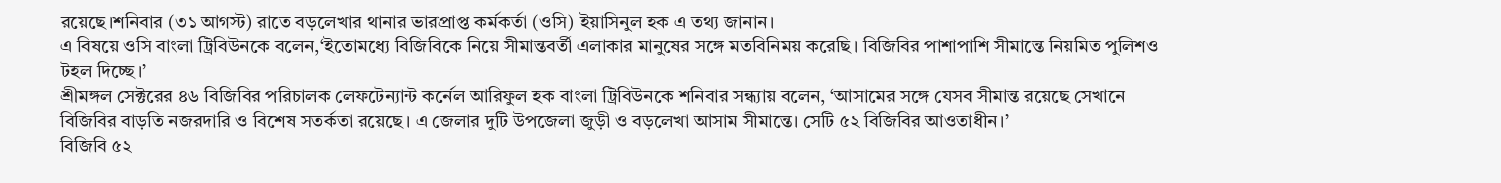রয়েছে।শনিবার (৩১ আগস্ট) রাতে বড়লেখার থানার ভারপ্রাপ্ত কর্মকর্তা (ওসি) ইয়াসিনুল হক এ তথ্য জানান।
এ বিষয়ে ওসি বাংলা ট্রিবিউনকে বলেন,‘ইতোমধ্যে বিজিবিকে নিয়ে সীমান্তবর্তী এলাকার মানুষের সঙ্গে মতবিনিময় করেছি। বিজিবির পাশাপাশি সীমান্তে নিয়মিত পুলিশও টহল দিচ্ছে।’
শ্রীমঙ্গল সেক্টরের ৪৬ বিজিবির পরিচালক লেফটেন্যান্ট কর্নেল আরিফুল হক বাংলা ট্রিবিউনকে শনিবার সন্ধ্যায় বলেন, ‘আসামের সঙ্গে যেসব সীমান্ত রয়েছে সেখানে বিজিবির বাড়তি নজরদারি ও বিশেষ সতর্কতা রয়েছে। এ জেলার দুটি উপজেলা জুড়ী ও বড়লেখা আসাম সীমান্তে। সেটি ৫২ বিজিবির আওতাধীন।’
বিজিবি ৫২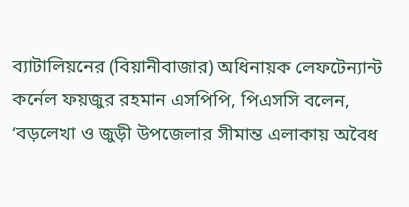ব্যাটালিয়নের (বিয়ানীবাজার) অধিনায়ক লেফটেন্যান্ট কর্নেল ফয়জুর রহমান এসপিপি, পিএসসি বলেন, ‘বড়লেখা ও জুড়ী উপজেলার সীমান্ত এলাকায় অবৈধ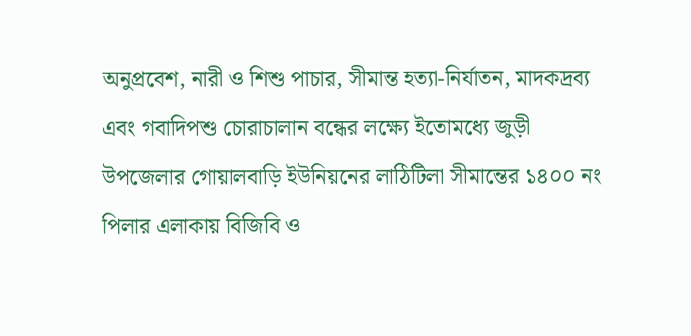অনুপ্রবেশ, নারী ও শিশু পাচার, সীমান্ত হত্যা-নির্যাতন, মাদকদ্রব্য এবং গবাদিপশু চোরাচালান বন্ধের লক্ষ্যে ইতোমধ্যে জুড়ী উপজেলার গোয়ালবাড়ি ইউনিয়নের লাঠিটিলা সীমান্তের ১৪০০ নং পিলার এলাকায় বিজিবি ও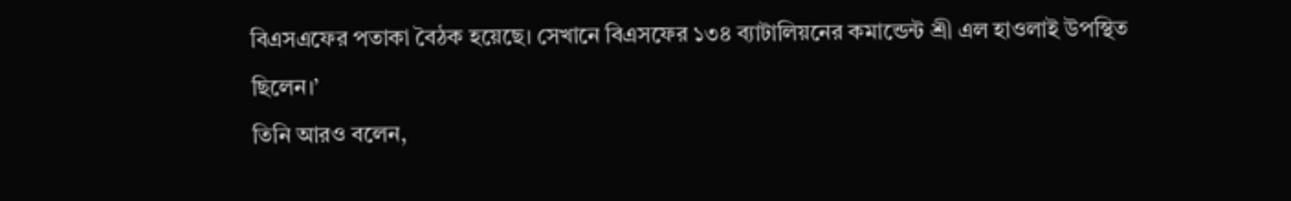বিএসএফের পতাকা বৈঠক হয়েছে। সেখানে বিএসফের ১৩৪ ব্যাটালিয়নের কমান্ডেন্ট শ্রী এল হাওলাই উপস্থিত ছিলেন।’
তিনি আরও বলেন,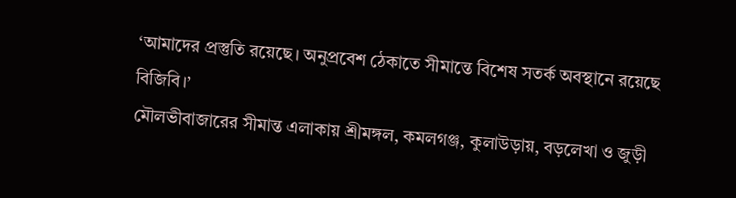‘আমাদের প্রস্তুতি রয়েছে। অনুপ্রবেশ ঠেকাতে সীমান্তে বিশেষ সতর্ক অবস্থানে রয়েছে বিজিবি।’
মৌলভীবাজারের সীমান্ত এলাকায় শ্রীমঙ্গল, কমলগঞ্জ, কুলাউড়ায়, বড়লেখা ও জুড়ী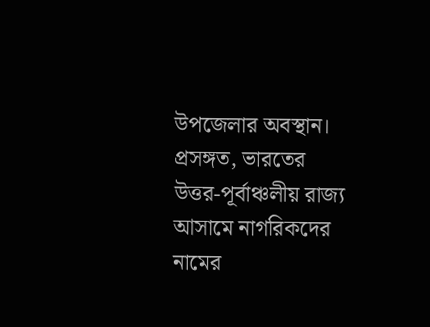উপজেলার অবস্থান।
প্রসঙ্গত, ভারতের উত্তর-পূর্বাঞ্চলীয় রাজ্য আসামে নাগরিকদের নামের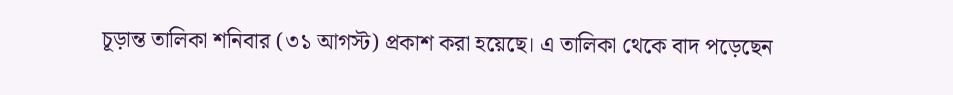চূড়ান্ত তালিকা শনিবার (৩১ আগস্ট) প্রকাশ করা হয়েছে। এ তালিকা থেকে বাদ পড়েছেন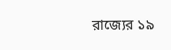রাজ্যের ১৯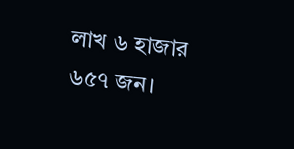লাখ ৬ হাজার ৬৫৭ জন।